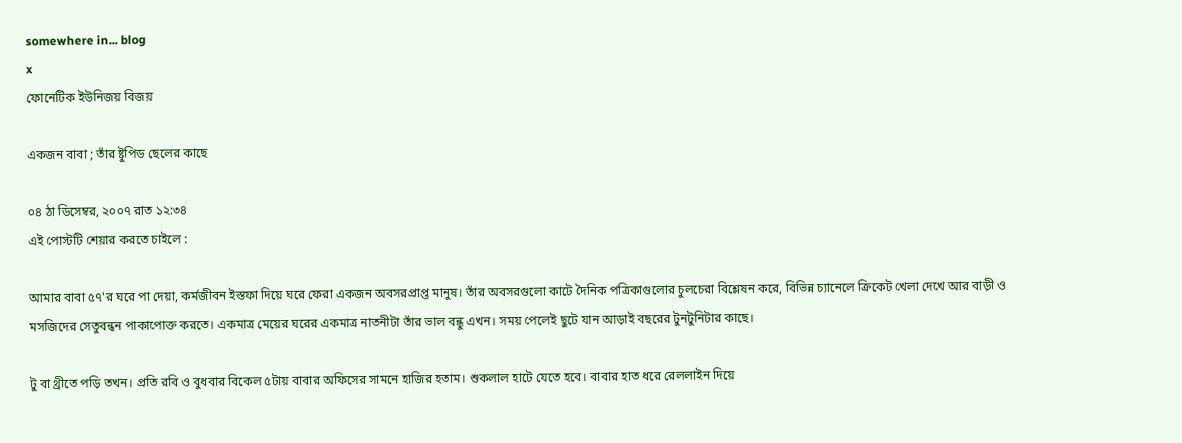somewhere in... blog
x
ফোনেটিক ইউনিজয় বিজয়

একজন বাবা ; তাঁর ষ্টুপিড ছেলের কাছে

০৪ ঠা ডিসেম্বর, ২০০৭ রাত ১২:৩৪
এই পোস্টটি শেয়ার করতে চাইলে :

আমার বাবা ৫৭'র ঘরে পা দেয়া, কর্মজীবন ইস্তফা দিয়ে ঘরে ফেরা একজন অবসরপ্রাপ্ত মানুষ। তাঁর অবসরগুলো কাটে দৈনিক পত্রিকাগুলোর চুলচেরা বিশ্লেষন করে, বিভিন্ন চ্যানেলে ক্রিকেট খেলা দেখে আর বাড়ী ও মসজিদের সেতুবন্ধন পাকাপোক্ত করতে। একমাত্র মেয়ের ঘরের একমাত্র নাতনীটা তাঁর ভাল বন্ধু এখন। সময় পেলেই ছুটে যান আড়াই বছরের টুনটুনিটার কাছে।

টু বা থ্রীতে পড়ি তখন। প্রতি রবি ও বুধবার বিকেল ৫টায় বাবার অফিসের সামনে হাজির হতাম। শুকলাল হাটে যেতে হবে। বাবার হাত ধরে রেললাইন দিয়ে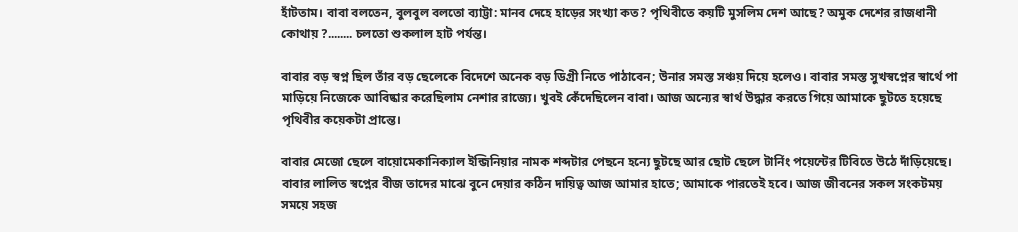হাঁটতাম। বাবা বলতেন, বুলবুল বলতো ব্যাট্টা: মানব দেহে হাড়ের সংখ্যা কত? পৃথিবীতে কয়টি মুসলিম দেশ আছে? অমুক দেশের রাজধানী কোথায় ?........ চলতো শুকলাল হাট পর্যন্ত।

বাবার বড় স্বপ্ন ছিল তাঁর বড় ছেলেকে বিদেশে অনেক বড় ডিগ্রী নিতে পাঠাবেন; উনার সমস্ত সঞ্চয় দিয়ে হলেও। বাবার সমস্ত সুখস্বপ্নের স্বার্থে পা মাড়িয়ে নিজেকে আবিষ্কার করেছিলাম নেশার রাজ্যে। খুবই কেঁদেছিলেন বাবা। আজ অন্যের স্বার্থ উদ্ধার করতে গিয়ে আমাকে ছুটতে হয়েছে পৃথিবীর কয়েকটা প্রান্তে।

বাবার মেজো ছেলে বায়োমেকানিক্যাল ইন্জিনিয়ার নামক শব্দটার পেছনে হন্যে ছুটছে আর ছোট ছেলে টার্নিং পয়েন্টের টিবিতে উঠে দাঁড়িয়েছে। বাবার লালিত স্বপ্নের বীজ তাদের মাঝে বুনে দেয়ার কঠিন দায়িত্ব আজ আমার হাতে; আমাকে পারতেই হবে। আজ জীবনের সকল সংকটময় সময়ে সহজ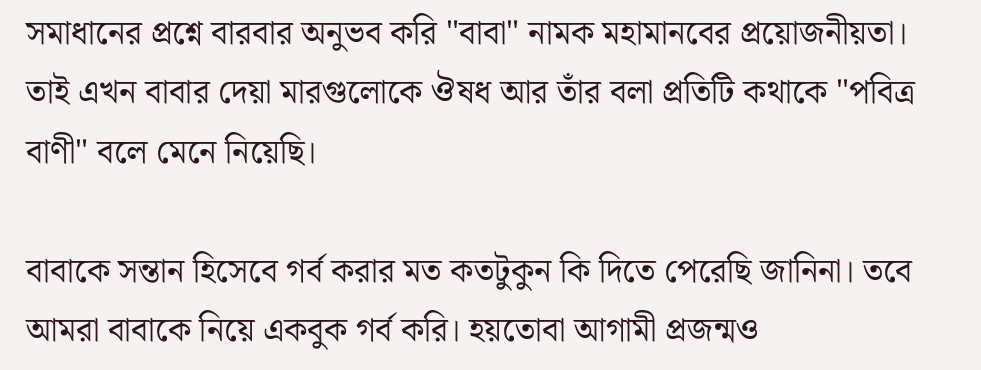সমাধানের প্রশ্নে বারবার অনুভব করি "বাবা" নামক মহামানবের প্রয়োজনীয়তা। তাই এখন বাবার দেয়া মারগুলোকে ঔষধ আর তাঁর বলা প্রতিটি কথাকে "পবিত্র বাণী" বলে মেনে নিয়েছি।

বাবাকে সন্তান হিসেবে গর্ব করার মত কতটুকুন কি দিতে পেরেছি জানিনা। তবে আমরা বাবাকে নিয়ে একবুক গর্ব করি। হয়তোবা আগামী প্রজন্মও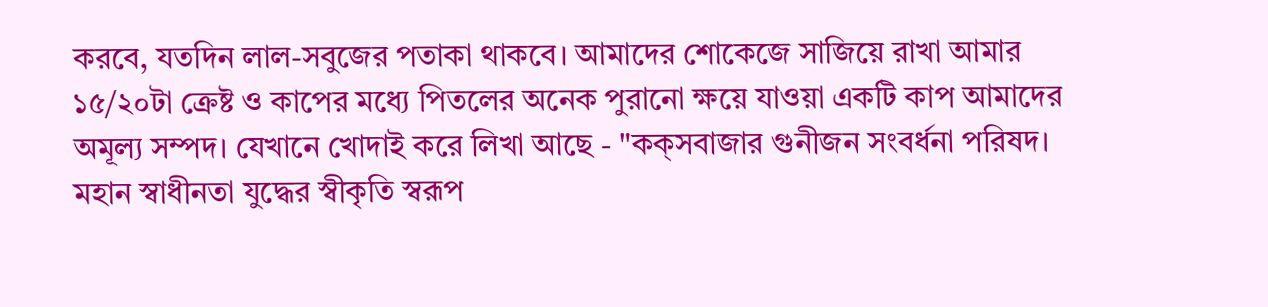করবে, যতদিন লাল-সবুজের পতাকা থাকবে। আমাদের শোকেজে সাজিয়ে রাখা আমার ১৫/২০টা ক্রেষ্ট ও কাপের মধ্যে পিতলের অনেক পুরানো ক্ষয়ে যাওয়া একটি কাপ আমাদের অমূল্য সম্পদ। যেখানে খোদাই করে লিখা আছে - "কক্‌সবাজার গুনীজন সংবর্ধনা পরিষদ। মহান স্বাধীনতা যুদ্ধের স্বীকৃতি স্বরূপ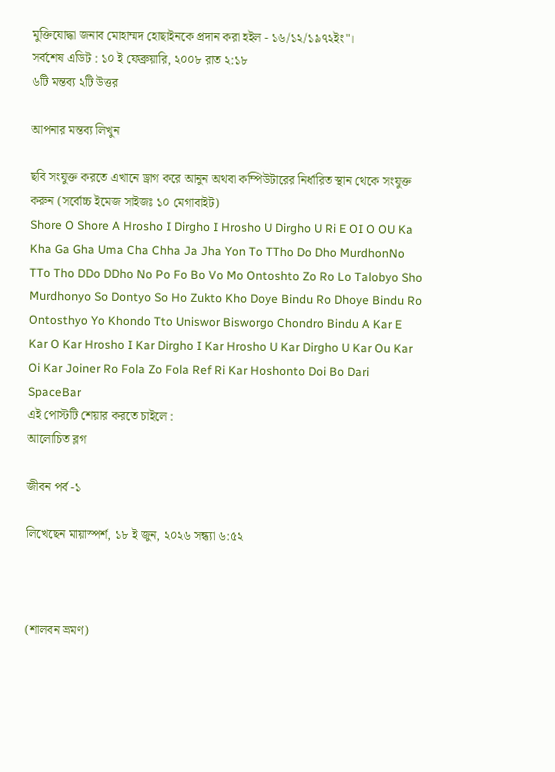মুক্তিযোদ্ধা জনাব মোহাম্মদ হোছাইনকে প্রদান করা হইল - ১৬/১২/১৯৭২ইং"।
সর্বশেষ এডিট : ১০ ই ফেব্রুয়ারি, ২০০৮ রাত ২:১৮
৬টি মন্তব্য ২টি উত্তর

আপনার মন্তব্য লিখুন

ছবি সংযুক্ত করতে এখানে ড্রাগ করে আনুন অথবা কম্পিউটারের নির্ধারিত স্থান থেকে সংযুক্ত করুন (সর্বোচ্চ ইমেজ সাইজঃ ১০ মেগাবাইট)
Shore O Shore A Hrosho I Dirgho I Hrosho U Dirgho U Ri E OI O OU Ka Kha Ga Gha Uma Cha Chha Ja Jha Yon To TTho Do Dho MurdhonNo TTo Tho DDo DDho No Po Fo Bo Vo Mo Ontoshto Zo Ro Lo Talobyo Sho Murdhonyo So Dontyo So Ho Zukto Kho Doye Bindu Ro Dhoye Bindu Ro Ontosthyo Yo Khondo Tto Uniswor Bisworgo Chondro Bindu A Kar E Kar O Kar Hrosho I Kar Dirgho I Kar Hrosho U Kar Dirgho U Kar Ou Kar Oi Kar Joiner Ro Fola Zo Fola Ref Ri Kar Hoshonto Doi Bo Dari SpaceBar
এই পোস্টটি শেয়ার করতে চাইলে :
আলোচিত ব্লগ

জীবন পর্ব -১

লিখেছেন মায়াস্পর্শ, ১৮ ই জুন, ২০২৬ সন্ধ্যা ৬:৫২



(শালবন ভ্রমণ)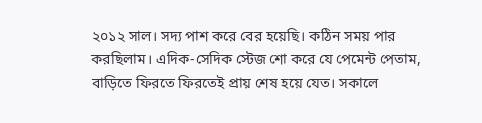২০১২ সাল। সদ্য পাশ করে বের হয়েছি। কঠিন সময় পার করছিলাম। এদিক-সেদিক স্টেজ শো করে যে পেমেন্ট পেতাম, বাড়িতে ফিরতে ফিরতেই প্রায় শেষ হয়ে যেত। সকালে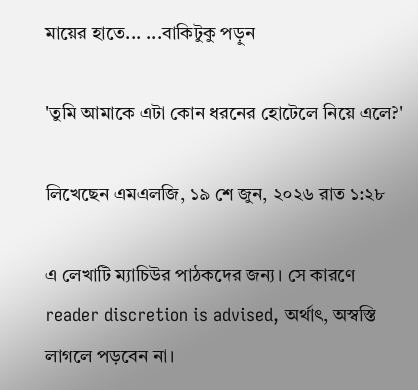মায়ের হাতে... ...বাকিটুকু পড়ুন

'তুমি আমাকে এটা কোন ধরনের হোটেলে নিয়ে এলে?'

লিখেছেন এমএলজি, ১৯ শে জুন, ২০২৬ রাত ১:২৮

এ লেখাটি ম্যাচিউর পাঠকদের জন্য। সে কারণে reader discretion is advised, অর্থাৎ, অস্বস্তি লাগলে পড়বেন না।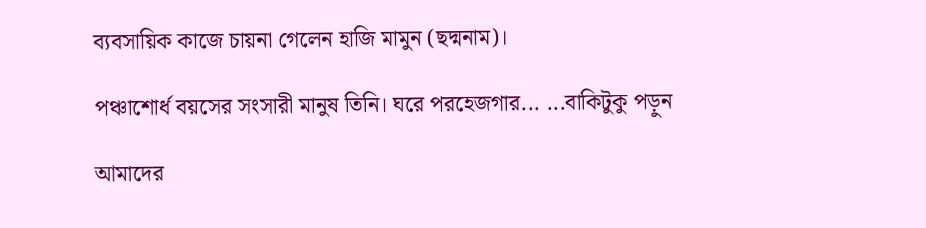ব্যবসায়িক কাজে চায়না গেলেন হাজি মামুন (ছদ্মনাম)।

পঞ্চাশোর্ধ বয়সের সংসারী মানুষ তিনি। ঘরে পরহেজগার... ...বাকিটুকু পড়ুন

আমাদের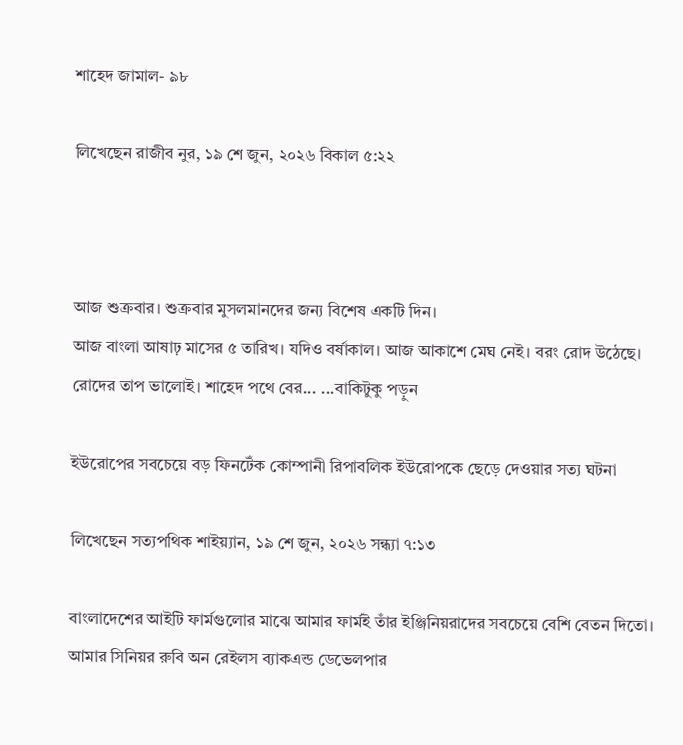শাহেদ জামাল- ৯৮

লিখেছেন রাজীব নুর, ১৯ শে জুন, ২০২৬ বিকাল ৫:২২



আজ শুক্রবার। শুক্রবার মুসলমানদের জন্য বিশেষ একটি দিন।
আজ বাংলা আষাঢ় মাসের ৫ তারিখ। যদিও বর্ষাকাল। আজ আকাশে মেঘ নেই। বরং রোদ উঠেছে। রোদের তাপ ভালোই। শাহেদ পথে বের... ...বাকিটুকু পড়ুন

ইউরোপের সবচেয়ে বড় ফিনটেঁক কোম্পানী রিপাবলিক ইউরোপকে ছেড়ে দেওয়ার সত্য ঘটনা

লিখেছেন সত্যপথিক শাইয়্যান, ১৯ শে জুন, ২০২৬ সন্ধ্যা ৭:১৩

বাংলাদেশের আইটি ফার্মগুলোর মাঝে আমার ফার্মই তাঁর ইঞ্জিনিয়রাদের সবচেয়ে বেশি বেতন দিতো। আমার সিনিয়র রুবি অন রেইলস ব্যাকএন্ড ডেভেলপার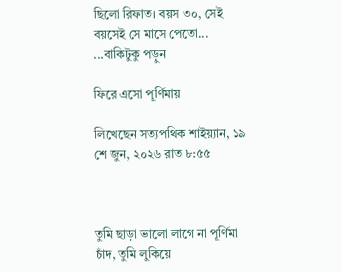ছিলো রিফাত। বয়স ৩০, সেই বয়সেই সে মাসে পেতো... ...বাকিটুকু পড়ুন

ফিরে এসো পূর্ণিমায়

লিখেছেন সত্যপথিক শাইয়্যান, ১৯ শে জুন, ২০২৬ রাত ৮:৫৫



তুমি ছাড়া ভালো লাগে না পূর্ণিমা চাঁদ, তুমি লুকিয়ে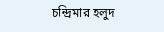চন্দ্রিমার হলুদ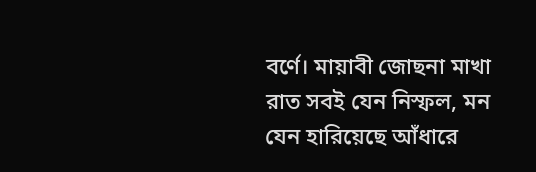বর্ণে। মায়াবী জোছনা মাখা রাত সবই যেন নিস্ফল, মন যেন হারিয়েছে আঁধারে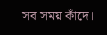সব সময় কাঁদে।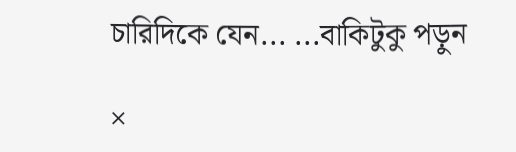চারিদিকে যেন... ...বাকিটুকু পড়ুন

×